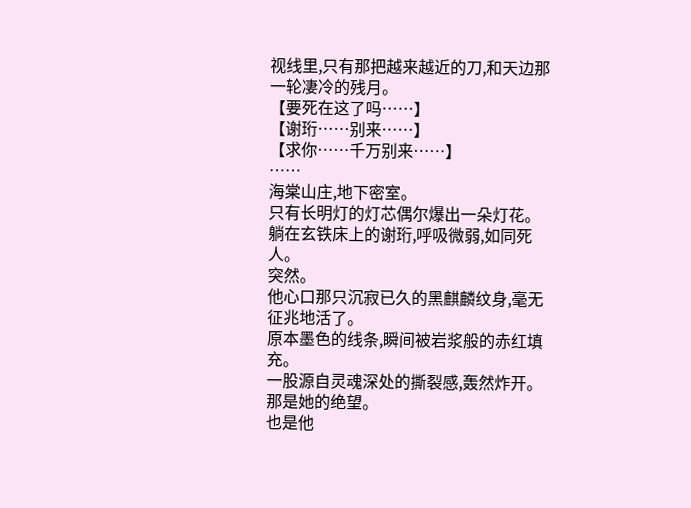视线里,只有那把越来越近的刀,和天边那一轮凄冷的残月。
【要死在这了吗……】
【谢珩……别来……】
【求你……千万别来……】
……
海棠山庄,地下密室。
只有长明灯的灯芯偶尔爆出一朵灯花。
躺在玄铁床上的谢珩,呼吸微弱,如同死人。
突然。
他心口那只沉寂已久的黑麒麟纹身,毫无征兆地活了。
原本墨色的线条,瞬间被岩浆般的赤红填充。
一股源自灵魂深处的撕裂感,轰然炸开。
那是她的绝望。
也是他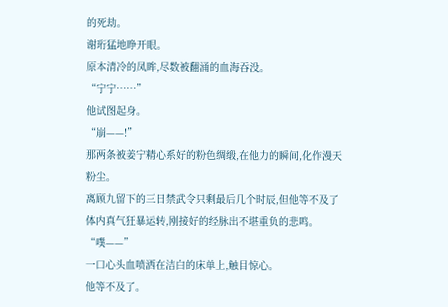的死劫。
谢珩猛地睁开眼。
原本清冷的凤眸,尽数被翻涌的血海吞没。
“宁宁……”
他试图起身。
“崩——!”
那两条被姜宁精心系好的粉色绸缎,在他力的瞬间,化作漫天粉尘。
离顾九留下的三日禁武令只剩最后几个时辰,但他等不及了
体内真气狂暴运转,刚接好的经脉出不堪重负的悲鸣。
“噗——”
一口心头血喷洒在洁白的床单上,触目惊心。
他等不及了。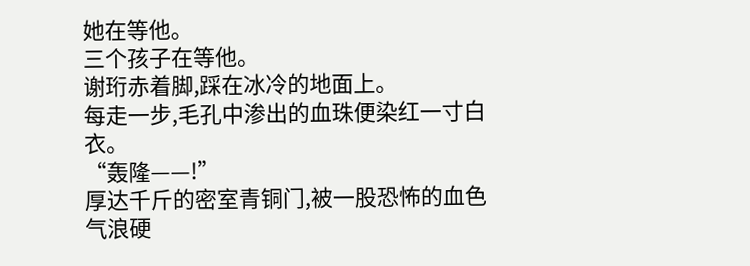她在等他。
三个孩子在等他。
谢珩赤着脚,踩在冰冷的地面上。
每走一步,毛孔中渗出的血珠便染红一寸白衣。
“轰隆——!”
厚达千斤的密室青铜门,被一股恐怖的血色气浪硬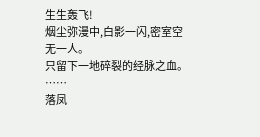生生轰飞!
烟尘弥漫中,白影一闪,密室空无一人。
只留下一地碎裂的经脉之血。
……
落凤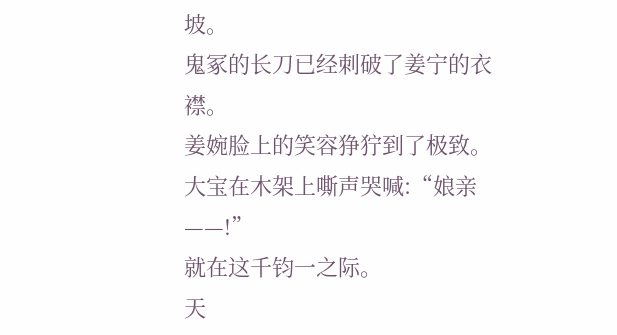坡。
鬼冢的长刀已经刺破了姜宁的衣襟。
姜婉脸上的笑容狰狞到了极致。
大宝在木架上嘶声哭喊:“娘亲——!”
就在这千钧一之际。
天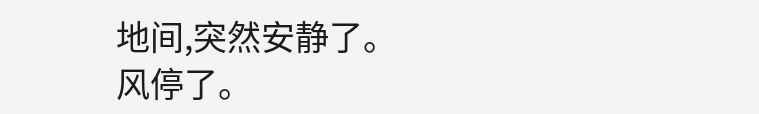地间,突然安静了。
风停了。